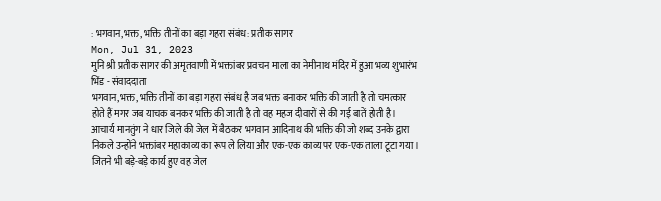: भगवान,भक्त, भक्ति तीनों का बड़ा गहरा संबंध: प्रतीक सागर
Mon, Jul 31, 2023
मुनि श्री प्रतीक सागर की अमृतवाणी में भक्तांबर प्रवचन माला का नेमीनाथ मंदिर में हुआ भव्य शुभारंभ
भिंड - संवाददाता
भगवान,भक्त, भक्ति तीनों का बड़ा गहरा संबंध है जब भक्त बनाकर भक्ति की जाती है तो चमत्कार होते हैं मगर जब याचक बनकर भक्ति की जाती है तो वह महज दीवारों से की गई बातें होती है। आचार्य मानतुंग ने धार जिले की जेल में बैठकर भगवान आदिनाथ की भक्ति की जो शब्द उनके द्वारा निकले उन्होंने भक्तांबर महाकाव्य का रूप ले लिया और एक-एक काव्य पर एक-एक ताला टूटा गया। जितने भी बड़े-बड़े कार्य हुए वह जेल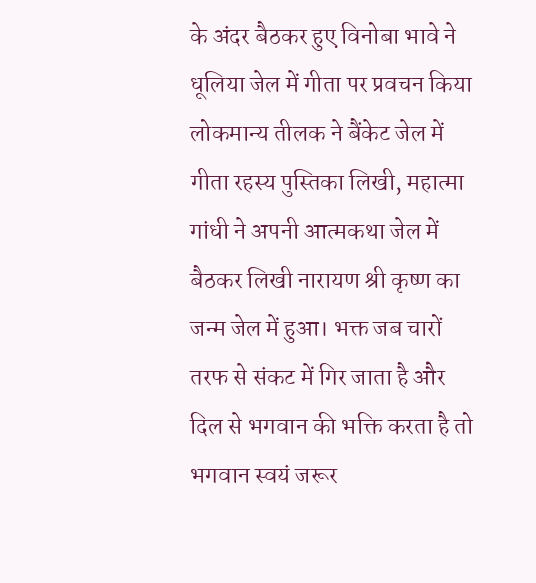के अंदर बैठकर हुए विनोबा भावे ने धूलिया जेल में गीता पर प्रवचन किया लोकमान्य तीलक ने बैंकेट जेल में गीता रहस्य पुस्तिका लिखी, महात्मा गांधी ने अपनी आत्मकथा जेल में बैठकर लिखी नारायण श्री कृष्ण का जन्म जेल में हुआ। भक्त जब चारों तरफ से संकट में गिर जाता है और दिल से भगवान की भक्ति करता है तो भगवान स्वयं जरूर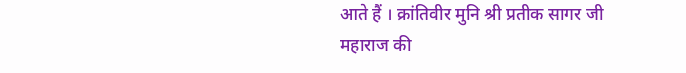आते हैं । क्रांतिवीर मुनि श्री प्रतीक सागर जी महाराज की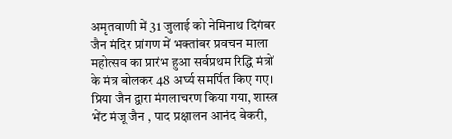अमृतवाणी में 31 जुलाई को नेमिनाथ दिगंबर जैन मंदिर प्रांगण में भक्तांबर प्रवचन माला महोत्सव का प्रारंभ हुआ सर्वप्रथम रिद्धि मंत्रों के मंत्र बोलकर 48 अर्घ्य समर्पित किए गए। प्रिया जैन द्वारा मंगलाचरण किया गया, शास्त्र भेंट मंजू जैन , पाद प्रक्षालन आनंद बेकरी,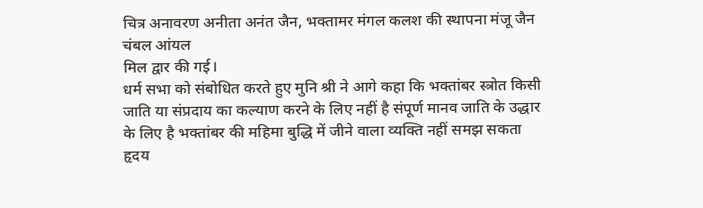चित्र अनावरण अनीता अनंत जैन, भक्तामर मंगल कलश की स्थापना मंजू जैन चंबल आंयल
मिल द्वार की गई।
धर्म सभा को संबोधित करते हुए मुनि श्री ने आगे कहा कि भक्तांबर स्त्रोत किसी जाति या संप्रदाय का कल्याण करने के लिए नहीं है संपूर्ण मानव जाति के उद्धार के लिए है भक्तांबर की महिमा बुद्धि में जीने वाला व्यक्ति नहीं समझ सकता हृदय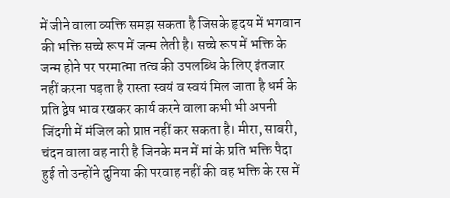में जीने वाला व्यक्ति समझ सकता है जिसके हृदय में भगवान की भक्ति सच्चे रूप में जन्म लेती है। सच्चे रूप में भक्ति के जन्म होने पर परमात्मा तत्व की उपलब्धि के लिए इंतजार नहीं करना पड़ता है रास्ता स्वयं व स्वयं मिल जाता है धर्म के प्रति द्वेष भाव रखकर कार्य करने वाला कभी भी अपनी जिंदगी में मंजिल को प्राप्त नहीं कर सकता है। मीरा, साबरी, चंदन वाला वह नारी है जिनके मन में मां के प्रति भक्ति पैदा हुई तो उन्होंने दुनिया की परवाह नहीं की वह भक्ति के रस में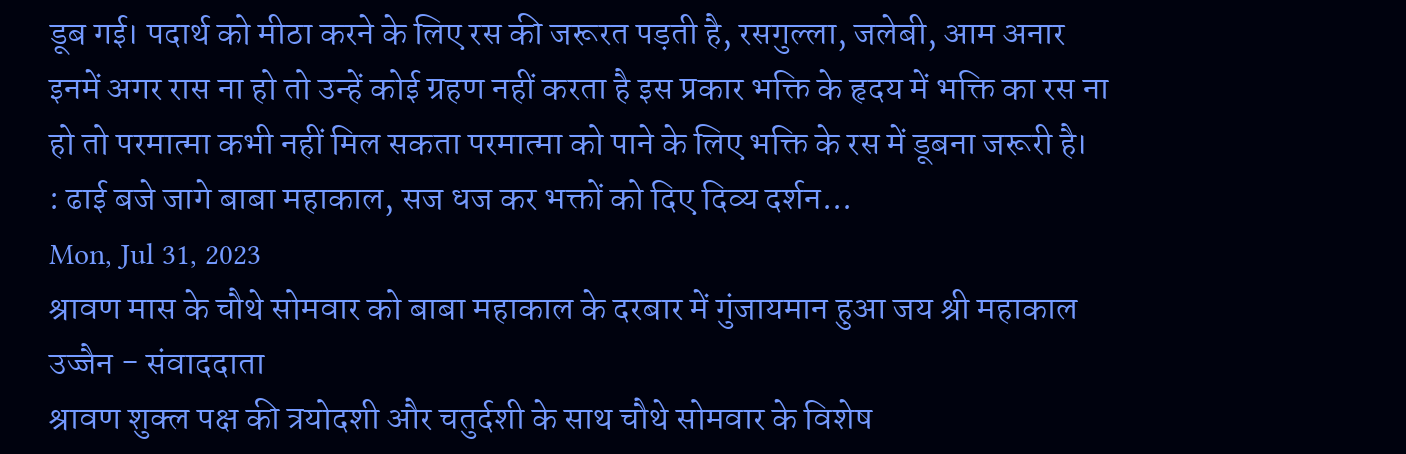डूब गई। पदार्थ को मीठा करने के लिए रस की जरूरत पड़ती है, रसगुल्ला, जलेबी, आम अनार इनमें अगर रास ना हो तो उन्हें कोई ग्रहण नहीं करता है इस प्रकार भक्ति के हृदय में भक्ति का रस ना हो तो परमात्मा कभी नहीं मिल सकता परमात्मा को पाने के लिए भक्ति के रस में डूबना जरूरी है।
: ढाई बजे जागे बाबा महाकाल, सज धज कर भक्तों को दिए दिव्य दर्शन...
Mon, Jul 31, 2023
श्रावण मास के चौथे सोमवार को बाबा महाकाल के दरबार में गुंजायमान हुआ जय श्री महाकाल
उज्जैन - संवाददाता
श्रावण शुक्ल पक्ष की त्रयोदशी और चतुर्दशी के साथ चौथे सोमवार के विशेष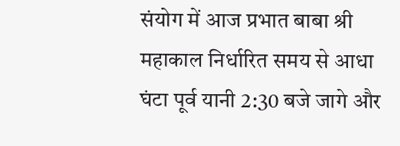संयोग में आज प्रभात बाबा श्री महाकाल निर्धारित समय से आधा घंटा पूर्व यानी 2:30 बजे जागे और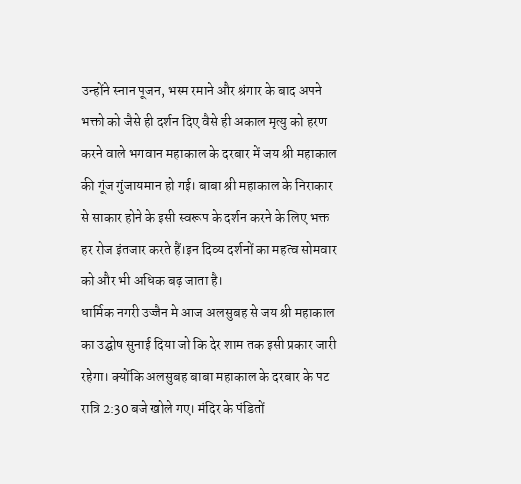उन्होंने स्नान पूजन, भस्म रमाने और श्रंगार के बाद अपने भक्तो को जैसे ही दर्शन दिए वैसे ही अकाल मृत्यु को हरण करने वाले भगवान महाकाल के दरबार में जय श्री महाकाल की गूंज गुंजायमान हो गई। बाबा श्री महाकाल के निराकार से साकार होने के इसी स्वरूप के दर्शन करने के लिए भक्त हर रोज इंतजार करते हैं।इन दिव्य दर्शनों का महत्व सोमवार को और भी अधिक बढ़ जाता है।
धार्मिक नगरी उज्जैन मे आज अलसुबह से जय श्री महाकाल का उद्घोष सुनाई दिया जो कि देर शाम तक इसी प्रकार जारी रहेगा। क्योंकि अलसुबह बाबा महाकाल के दरबार के पट रात्रि 2:30 बजे खोले गए। मंदिर के पंडितों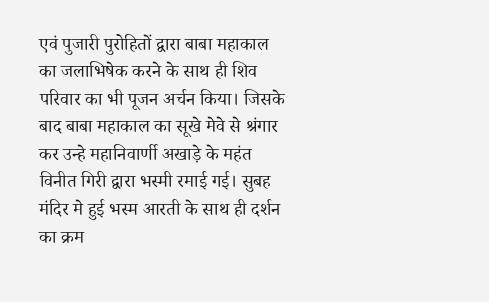एवं पुजारी पुरोहितों द्वारा बाबा महाकाल का जलाभिषेक करने के साथ ही शिव परिवार का भी पूजन अर्चन किया। जिसके बाद बाबा महाकाल का सूखे मेवे से श्रंगार कर उन्हे महानिवार्णी अखाड़े के महंत विनीत गिरी द्वारा भस्मी रमाई गई। सुबह मंदिर मे हुई भस्म आरती के साथ ही दर्शन का क्रम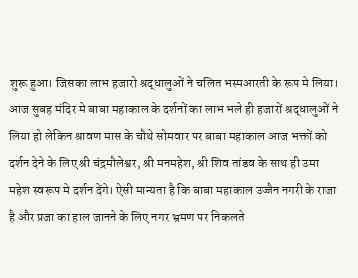शुरू हुआ। जिसका लाभ हजारो श्रद्धालुओं ने चलित भस्मआरती के रूप मे लिया। आज सुबह मंदिर मे बाबा महाकाल के दर्शनों का लाभ भले ही हजारों श्रद्धालुओं ने लिया हो लेकिन श्रावण मास के चौथे सोमवार पर बाबा महाकाल आज भक्तों को दर्शन देने के लिए श्री चंद्रमौलेश्वर, श्री मनमहेश, श्री शिव तांडव के साथ ही उमा महेश स्वरूप मे दर्शन देंगे। ऐसी मान्यता है कि बाबा महाकाल उज्जैन नगरी के राजा है और प्रजा का हाल जानने के लिए नगर भ्रमण पर निकलते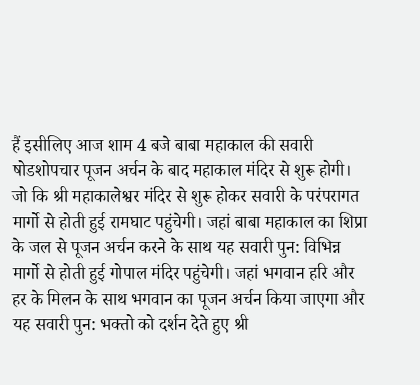हैं इसीलिए आज शाम 4 बजे बाबा महाकाल की सवारी षोडशोपचार पूजन अर्चन के बाद महाकाल मंदिर से शुरू होगी। जो कि श्री महाकालेश्वर मंदिर से शुरू होकर सवारी के परंपरागत मार्गो से होती हुई रामघाट पहुंचेगी। जहां बाबा महाकाल का शिप्रा के जल से पूजन अर्चन करने के साथ यह सवारी पुन: विभिन्न मार्गो से होती हुई गोपाल मंदिर पहुंचेगी। जहां भगवान हरि और हर के मिलन के साथ भगवान का पूजन अर्चन किया जाएगा और यह सवारी पुन: भक्तो को दर्शन देते हुए श्री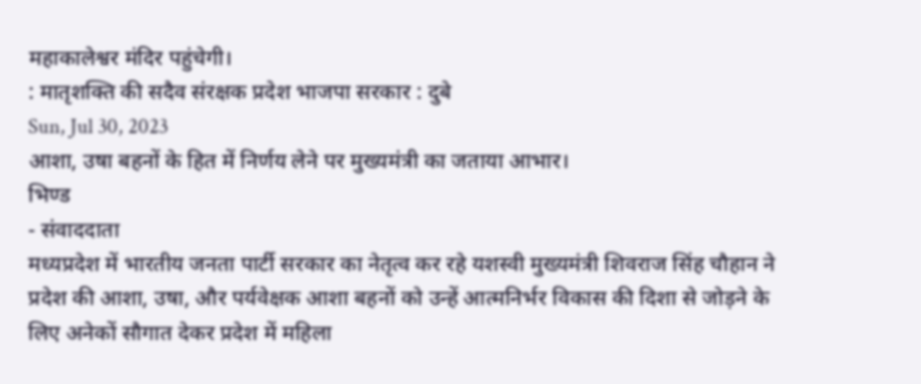महाकालेश्वर मंदिर पहुंचेगी।
: मातृशक्ति की सदैव संरक्षक प्रदेश भाजपा सरकार : दुबे
Sun, Jul 30, 2023
आशा, उषा बहनों के हित में निर्णय लेने पर मुख्यमंत्री का जताया आभार।
भिण्ड
- संवाददाता
मध्यप्रदेश में भारतीय जनता पार्टी सरकार का नेतृत्व कर रहे यशस्वी मुख्यमंत्री शिवराज सिंह चौहान ने प्रदेश की आशा, उषा, और पर्यवेक्षक आशा बहनों को उन्हें आत्मनिर्भर विकास की दिशा से जोड़ने के लिए अनेकों सौगात देकर प्रदेश में महिला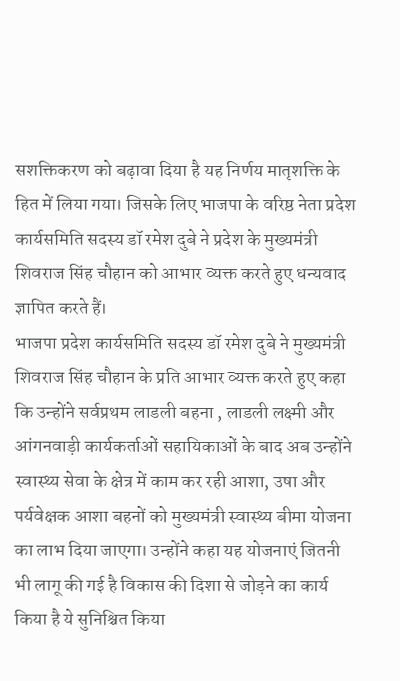सशक्तिकरण को बढ़ावा दिया है यह निर्णय मातृशक्ति के हित में लिया गया। जिसके लिए भाजपा के वरिष्ठ नेता प्रदेश कार्यसमिति सदस्य डॉ रमेश दुबे ने प्रदेश के मुख्यमंत्री शिवराज सिंह चौहान को आभार व्यक्त करते हुए धन्यवाद ज्ञापित करते हैं।
भाजपा प्रदेश कार्यसमिति सदस्य डॉ रमेश दुबे ने मुख्यमंत्री शिवराज सिंह चौहान के प्रति आभार व्यक्त करते हुए कहा कि उन्होंने सर्वप्रथम लाडली बहना , लाडली लक्ष्मी और आंगनवाड़ी कार्यकर्ताओं सहायिकाओं के बाद अब उन्होंने स्वास्थ्य सेवा के क्षेत्र में काम कर रही आशा, उषा और पर्यवेक्षक आशा बहनों को मुख्यमंत्री स्वास्थ्य बीमा योजना का लाभ दिया जाएगा। उन्होंने कहा यह योजनाएं जितनी भी लागू की गई है विकास की दिशा से जोड़ने का कार्य किया है ये सुनिश्चित किया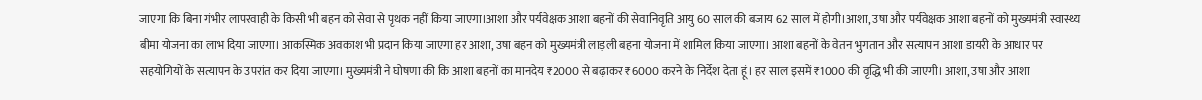जाएगा कि बिना गंभीर लापरवाही के किसी भी बहन को सेवा से पृथक नहीं किया जाएगा।आशा और पर्यवेक्षक आशा बहनों की सेवानिवृति आयु 60 साल की बजाय 62 साल में होगी।आशा, उषा और पर्यवेक्षक आशा बहनों को मुख्यमंत्री स्वास्थ्य बीमा योजना का लाभ दिया जाएगा। आकस्मिक अवकाश भी प्रदान किया जाएगा हर आशा, उषा बहन को मुख्यमंत्री लाड़ली बहना योजना में शामिल किया जाएगा। आशा बहनों के वेतन भुगतान और सत्यापन आशा डायरी के आधार पर सहयोगियों के सत्यापन के उपरांत कर दिया जाएगा। मुख्यमंत्री ने घोषणा की कि आशा बहनों का मानदेय ₹2000 से बढ़ाकर ₹6000 करने के निर्देश देता हूं। हर साल इसमें ₹1000 की वृद्धि भी की जाएगी। आशा, उषा और आशा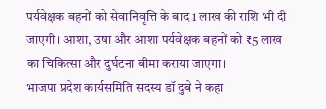पर्यवेक्षक बहनों को सेवानिवृत्ति के बाद 1 लाख की राशि भी दी जाएगी। आशा, उषा और आशा पर्यवेक्षक बहनों को ₹5 लाख का चिकित्सा और दुर्घटना बीमा कराया जाएगा।
भाजपा प्रदेश कार्यसमिति सदस्य डॉ दुबे ने कहा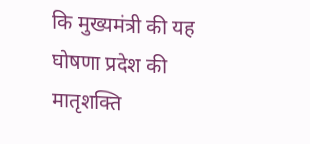कि मुख्यमंत्री की यह घोषणा प्रदेश की मातृशक्ति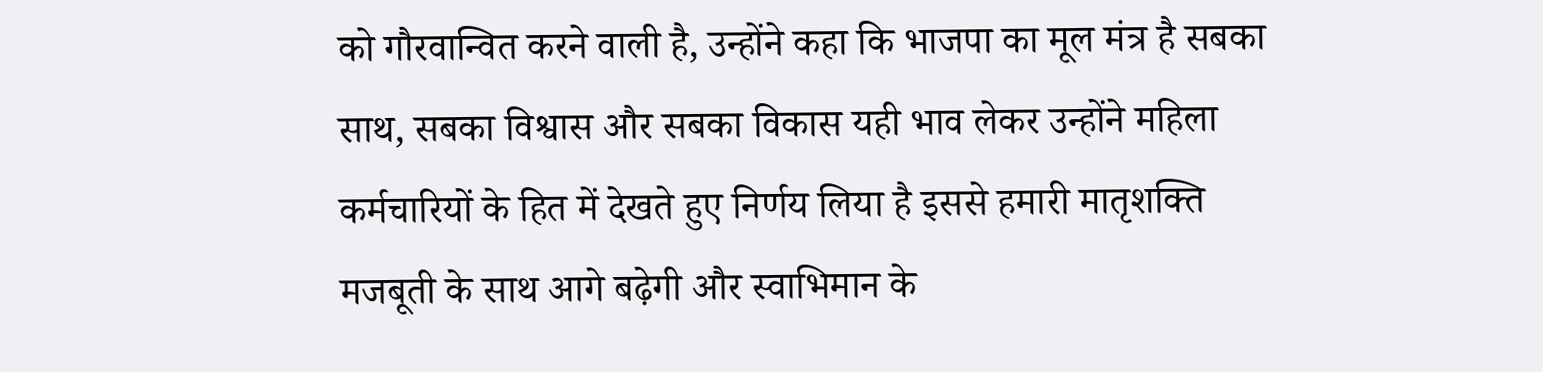को गौरवान्वित करने वाली है, उन्होंने कहा कि भाजपा का मूल मंत्र है सबका साथ, सबका विश्वास और सबका विकास यही भाव लेकर उन्होंने महिला कर्मचारियों के हित में देखते हुए निर्णय लिया है इससे हमारी मातृशक्ति मजबूती के साथ आगे बढ़ेगी और स्वाभिमान के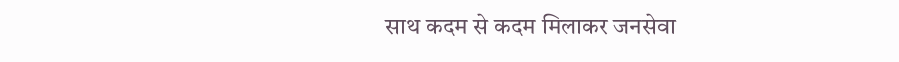साथ कदम से कदम मिलाकर जनसेवा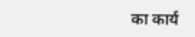का कार्य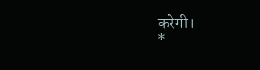करेगी।
*